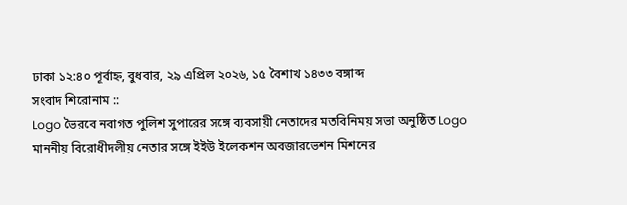ঢাকা ১২:৪০ পূর্বাহ্ন, বুধবার, ২৯ এপ্রিল ২০২৬, ১৫ বৈশাখ ১৪৩৩ বঙ্গাব্দ
সংবাদ শিরোনাম ::
Logo ভৈরবে নবাগত পুলিশ সুপারের সঙ্গে ব্যবসায়ী নেতাদের মতবিনিময় সভা অনুষ্ঠিত Logo মাননীয় বিরোধীদলীয় নেতার সঙ্গে ইইউ ইলেকশন অবজারভেশন মিশনের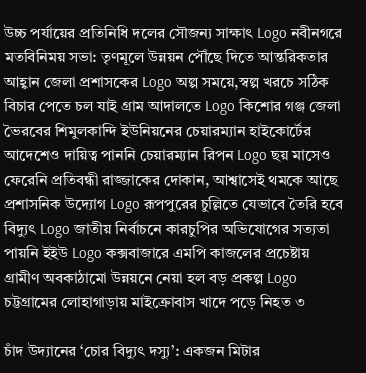উচ্চ পর্যায়ের প্রতিনিধি দলের সৌজন্য সাক্ষাৎ Logo নবীনগরে মতবিনিময় সভা: তৃণমূলে উন্নয়ন পৌঁছে দিতে আন্তরিকতার আহ্বান জেলা প্রশাসকের Logo অল্প সময়ে,স্বল্প খরচে সঠিক বিচার পেতে চল যাই গ্রাম আদালতে Logo কিশোর গঞ্জ জেলা ভৈরবের শিমুলকান্দি ইউনিয়নের চেয়ারম্যান হাইকোর্টের আদেশেও দায়িত্ব পাননি চেয়ারম্যান রিপন Logo ছয় মাসেও ফেরেনি প্রতিবন্ধী রাজ্জাকের দোকান, আশ্বাসেই থমকে আছে প্রশাসনিক উদ্যোগ Logo রূপপুরের চুল্লিতে যেভাবে তৈরি হবে বিদ্যুৎ Logo জাতীয় নির্বাচনে কারচুপির অভিযোগের সত্যতা পায়নি ইইউ Logo কক্সবাজারে এমপি কাজলের প্রচেষ্টায় গ্রামীণ অবকাঠামো উন্নয়নে নেয়া হল বড় প্রকল্প Logo চট্টগ্রামের লোহাগাড়ায় মাইক্রোবাস খাদে পড়ে নিহত ৩

চাঁদ উদ্যানের ‘চোর বিদ্যুৎ দস্যু’: একজন মিটার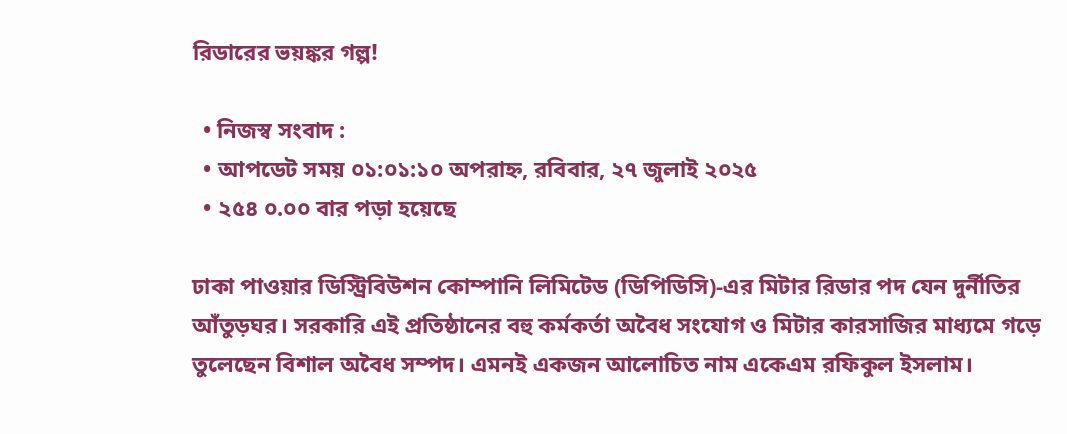রিডারের ভয়ঙ্কর গল্প!

  • নিজস্ব সংবাদ :
  • আপডেট সময় ০১:০১:১০ অপরাহ্ন, রবিবার, ২৭ জুলাই ২০২৫
  • ২৫৪ ০.০০ বার পড়া হয়েছে

ঢাকা পাওয়ার ডিস্ট্রিবিউশন কোম্পানি লিমিটেড (ডিপিডিসি)-এর মিটার রিডার পদ যেন দুর্নীতির আঁতুড়ঘর। সরকারি এই প্রতিষ্ঠানের বহু কর্মকর্তা অবৈধ সংযোগ ও মিটার কারসাজির মাধ্যমে গড়ে তুলেছেন বিশাল অবৈধ সম্পদ। এমনই একজন আলোচিত নাম একেএম রফিকুল ইসলাম।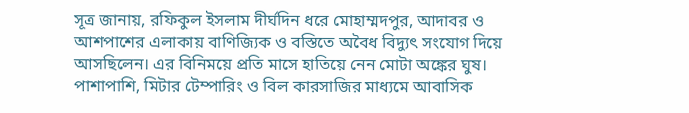সূত্র জানায়, রফিকুল ইসলাম দীর্ঘদিন ধরে মোহাম্মদপুর, আদাবর ও আশপাশের এলাকায় বাণিজ্যিক ও বস্তিতে অবৈধ বিদ্যুৎ সংযোগ দিয়ে আসছিলেন। এর বিনিময়ে প্রতি মাসে হাতিয়ে নেন মোটা অঙ্কের ঘুষ। পাশাপাশি, মিটার টেম্পারিং ও বিল কারসাজির মাধ্যমে আবাসিক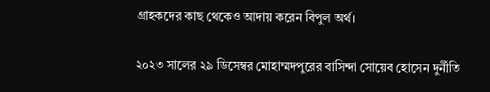গ্রাহকদের কাছ থেকেও আদায় করেন বিপুল অর্থ।

২০২৩ সালের ২৯ ডিসেম্বর মোহাম্মদপুরের বাসিন্দা সোয়েব হোসেন দুর্নীতি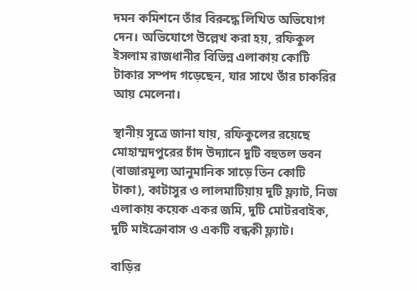দমন কমিশনে তাঁর বিরুদ্ধে লিখিত অভিযোগ দেন। অভিযোগে উল্লেখ করা হয়, রফিকুল ইসলাম রাজধানীর বিভিন্ন এলাকায় কোটি টাকার সম্পদ গড়েছেন, যার সাথে তাঁর চাকরির আয় মেলেনা।

স্থানীয় সূত্রে জানা যায়, রফিকুলের রয়েছে মোহাম্মদপুরের চাঁদ উদ্যানে দুটি বহুতল ভবন (বাজারমূল্য আনুমানিক সাড়ে তিন কোটি টাকা), কাটাসুর ও লালমাটিয়ায় দুটি ফ্ল্যাট, নিজ এলাকায় কয়েক একর জমি, দুটি মোটরবাইক, দুটি মাইক্রোবাস ও একটি বন্ধকী ফ্ল্যাট।

বাড়ির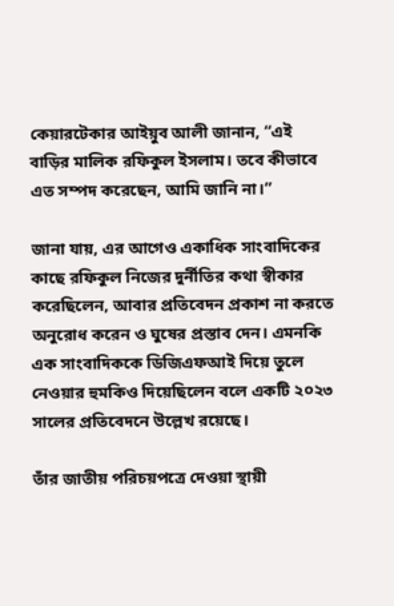কেয়ারটেকার আইয়ুব আলী জানান, “এই বাড়ির মালিক রফিকুল ইসলাম। তবে কীভাবে এত সম্পদ করেছেন, আমি জানি না।”

জানা যায়, এর আগেও একাধিক সাংবাদিকের কাছে রফিকুল নিজের দুর্নীতির কথা স্বীকার করেছিলেন, আবার প্রতিবেদন প্রকাশ না করতে অনুরোধ করেন ও ঘুষের প্রস্তাব দেন। এমনকি এক সাংবাদিককে ডিজিএফআই দিয়ে তুলে নেওয়ার হুমকিও দিয়েছিলেন বলে একটি ২০২৩ সালের প্রতিবেদনে উল্লেখ রয়েছে।

তাঁর জাতীয় পরিচয়পত্রে দেওয়া স্থায়ী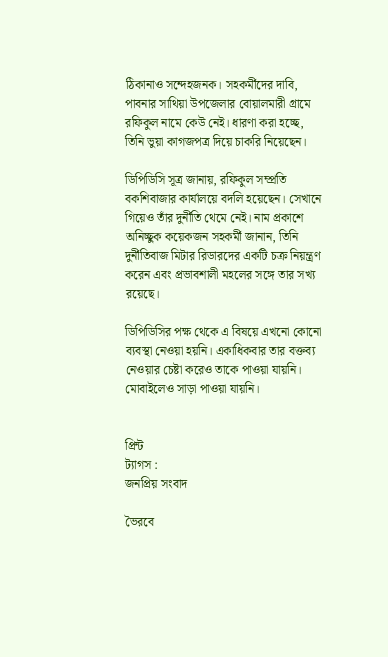ঠিকানাও সন্দেহজনক। সহকর্মীদের দাবি, পাবনার সাথিয়া উপজেলার বোয়ালমারী গ্রামে রফিকুল নামে কেউ নেই। ধারণা করা হচ্ছে, তিনি ভুয়া কাগজপত্র দিয়ে চাকরি নিয়েছেন।

ডিপিডিসি সূত্র জানায়, রফিকুল সম্প্রতি বকশিবাজার কার্যালয়ে বদলি হয়েছেন। সেখানে গিয়েও তাঁর দুর্নীতি থেমে নেই। নাম প্রকাশে অনিচ্ছুক কয়েকজন সহকর্মী জানান, তিনি দুর্নীতিবাজ মিটার রিডারদের একটি চক্র নিয়ন্ত্রণ করেন এবং প্রভাবশালী মহলের সঙ্গে তার সখ্য রয়েছে।

ডিপিডিসির পক্ষ থেকে এ বিষয়ে এখনো কোনো ব্যবস্থা নেওয়া হয়নি। একাধিকবার তার বক্তব্য নেওয়ার চেষ্টা করেও তাকে পাওয়া যায়নি। মোবাইলেও সাড়া পাওয়া যায়নি।


প্রিন্ট
ট্যাগস :
জনপ্রিয় সংবাদ

ভৈরবে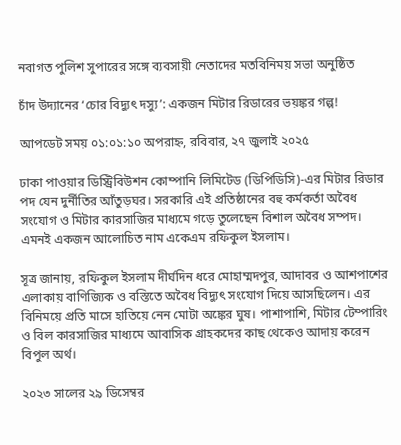নবাগত পুলিশ সুপারের সঙ্গে ব্যবসায়ী নেতাদের মতবিনিময় সভা অনুষ্ঠিত

চাঁদ উদ্যানের ‘চোর বিদ্যুৎ দস্যু’: একজন মিটার রিডারের ভয়ঙ্কর গল্প!

আপডেট সময় ০১:০১:১০ অপরাহ্ন, রবিবার, ২৭ জুলাই ২০২৫

ঢাকা পাওয়ার ডিস্ট্রিবিউশন কোম্পানি লিমিটেড (ডিপিডিসি)-এর মিটার রিডার পদ যেন দুর্নীতির আঁতুড়ঘর। সরকারি এই প্রতিষ্ঠানের বহু কর্মকর্তা অবৈধ সংযোগ ও মিটার কারসাজির মাধ্যমে গড়ে তুলেছেন বিশাল অবৈধ সম্পদ। এমনই একজন আলোচিত নাম একেএম রফিকুল ইসলাম।

সূত্র জানায়, রফিকুল ইসলাম দীর্ঘদিন ধরে মোহাম্মদপুর, আদাবর ও আশপাশের এলাকায় বাণিজ্যিক ও বস্তিতে অবৈধ বিদ্যুৎ সংযোগ দিয়ে আসছিলেন। এর বিনিময়ে প্রতি মাসে হাতিয়ে নেন মোটা অঙ্কের ঘুষ। পাশাপাশি, মিটার টেম্পারিং ও বিল কারসাজির মাধ্যমে আবাসিক গ্রাহকদের কাছ থেকেও আদায় করেন বিপুল অর্থ।

২০২৩ সালের ২৯ ডিসেম্বর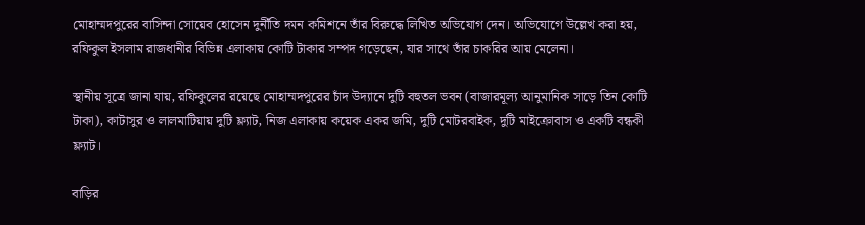মোহাম্মদপুরের বাসিন্দা সোয়েব হোসেন দুর্নীতি দমন কমিশনে তাঁর বিরুদ্ধে লিখিত অভিযোগ দেন। অভিযোগে উল্লেখ করা হয়, রফিকুল ইসলাম রাজধানীর বিভিন্ন এলাকায় কোটি টাকার সম্পদ গড়েছেন, যার সাথে তাঁর চাকরির আয় মেলেনা।

স্থানীয় সূত্রে জানা যায়, রফিকুলের রয়েছে মোহাম্মদপুরের চাঁদ উদ্যানে দুটি বহুতল ভবন (বাজারমূল্য আনুমানিক সাড়ে তিন কোটি টাকা), কাটাসুর ও লালমাটিয়ায় দুটি ফ্ল্যাট, নিজ এলাকায় কয়েক একর জমি, দুটি মোটরবাইক, দুটি মাইক্রোবাস ও একটি বন্ধকী ফ্ল্যাট।

বাড়ির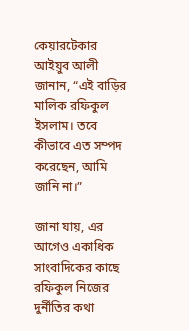কেয়ারটেকার আইয়ুব আলী জানান, “এই বাড়ির মালিক রফিকুল ইসলাম। তবে কীভাবে এত সম্পদ করেছেন, আমি জানি না।”

জানা যায়, এর আগেও একাধিক সাংবাদিকের কাছে রফিকুল নিজের দুর্নীতির কথা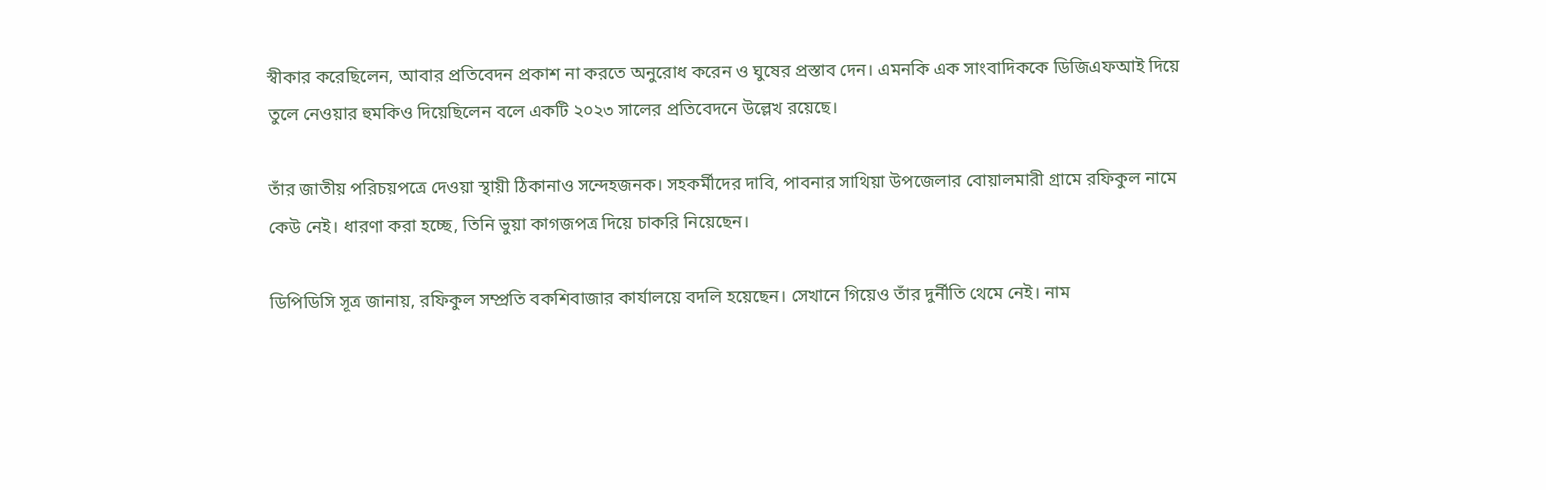স্বীকার করেছিলেন, আবার প্রতিবেদন প্রকাশ না করতে অনুরোধ করেন ও ঘুষের প্রস্তাব দেন। এমনকি এক সাংবাদিককে ডিজিএফআই দিয়ে তুলে নেওয়ার হুমকিও দিয়েছিলেন বলে একটি ২০২৩ সালের প্রতিবেদনে উল্লেখ রয়েছে।

তাঁর জাতীয় পরিচয়পত্রে দেওয়া স্থায়ী ঠিকানাও সন্দেহজনক। সহকর্মীদের দাবি, পাবনার সাথিয়া উপজেলার বোয়ালমারী গ্রামে রফিকুল নামে কেউ নেই। ধারণা করা হচ্ছে, তিনি ভুয়া কাগজপত্র দিয়ে চাকরি নিয়েছেন।

ডিপিডিসি সূত্র জানায়, রফিকুল সম্প্রতি বকশিবাজার কার্যালয়ে বদলি হয়েছেন। সেখানে গিয়েও তাঁর দুর্নীতি থেমে নেই। নাম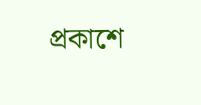প্রকাশে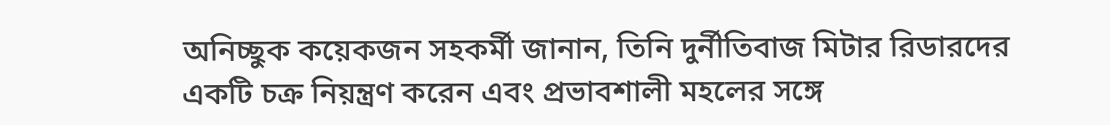অনিচ্ছুক কয়েকজন সহকর্মী জানান, তিনি দুর্নীতিবাজ মিটার রিডারদের একটি চক্র নিয়ন্ত্রণ করেন এবং প্রভাবশালী মহলের সঙ্গে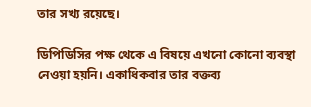তার সখ্য রয়েছে।

ডিপিডিসির পক্ষ থেকে এ বিষয়ে এখনো কোনো ব্যবস্থা নেওয়া হয়নি। একাধিকবার তার বক্তব্য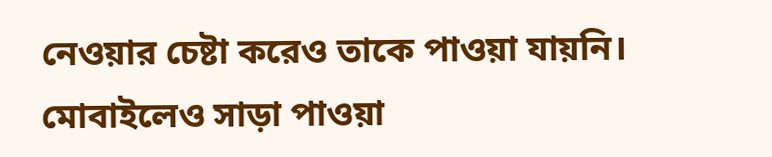নেওয়ার চেষ্টা করেও তাকে পাওয়া যায়নি। মোবাইলেও সাড়া পাওয়া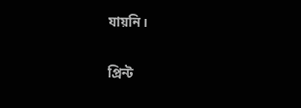যায়নি।


প্রিন্ট